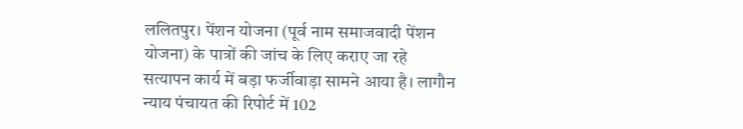ललितपुर। पेंशन योजना (पूर्व नाम समाजवादी पेंशन योजना) के पात्रों की जांच के लिए कराए जा रहे सत्यापन कार्य में बड़ा फर्जीवाड़ा सामने आया है। लागौन न्याय पंचायत की रिपोर्ट में 102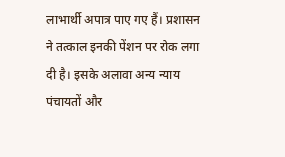लाभार्थी अपात्र पाए गए हैं। प्रशासन ने तत्काल इनकी पेंशन पर रोक लगा दी है। इसके अलावा अन्य न्याय पंचायतों और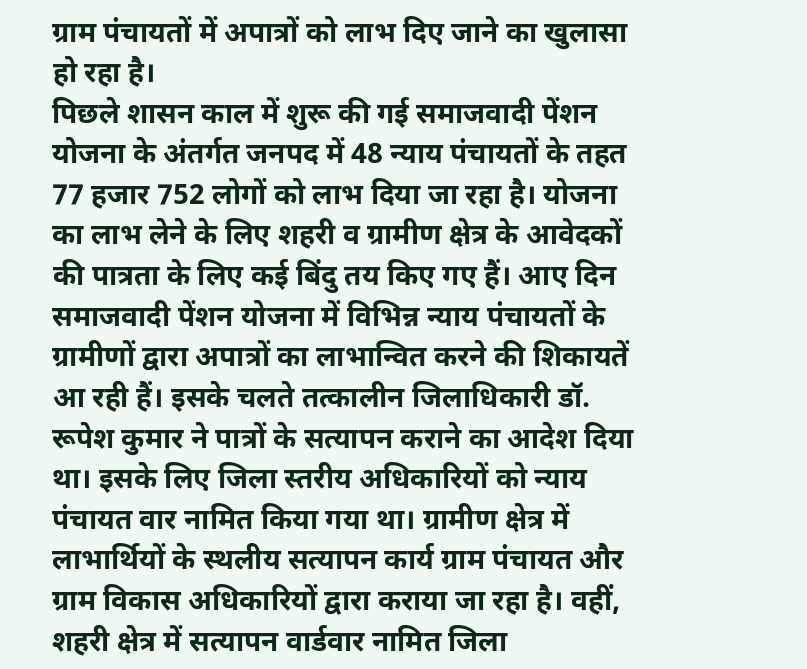ग्राम पंचायतों में अपात्रों को लाभ दिए जाने का खुलासा हो रहा है।
पिछले शासन काल में शुरू की गई समाजवादी पेंशन योजना के अंतर्गत जनपद में 48 न्याय पंचायतों के तहत 77 हजार 752 लोगों को लाभ दिया जा रहा है। योजना का लाभ लेने के लिए शहरी व ग्रामीण क्षेत्र के आवेदकों की पात्रता के लिए कई बिंदु तय किए गए हैं। आए दिन समाजवादी पेंशन योजना में विभिन्न न्याय पंचायतों के ग्रामीणों द्वारा अपात्रों का लाभान्वित करने की शिकायतें आ रही हैं। इसके चलते तत्कालीन जिलाधिकारी डॉ. रूपेश कुमार ने पात्रों के सत्यापन कराने का आदेश दिया था। इसके लिए जिला स्तरीय अधिकारियों को न्याय पंचायत वार नामित किया गया था। ग्रामीण क्षेत्र में लाभार्थियों के स्थलीय सत्यापन कार्य ग्राम पंचायत और ग्राम विकास अधिकारियों द्वारा कराया जा रहा है। वहीं, शहरी क्षेत्र में सत्यापन वार्डवार नामित जिला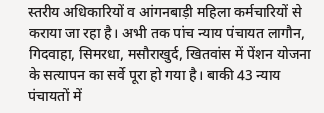स्तरीय अधिकारियों व आंगनबाड़ी महिला कर्मचारियों से कराया जा रहा है। अभी तक पांच न्याय पंचायत लागौन, गिदवाहा, सिमरधा, मसौराखुर्द, खितवांस में पेंशन योजना के सत्यापन का सर्वे पूरा हो गया है। बाकी 43 न्याय पंचायतों में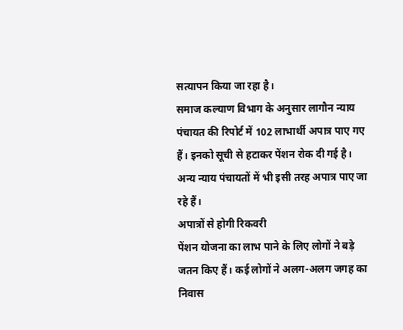सत्यापन किया जा रहा है।
समाज कल्याण विभाग के अनुसार लागौन न्याय पंचायत की रिपोर्ट में 102 लाभार्थी अपात्र पाए गए हैं। इनको सूची से हटाकर पेंशन रोक दी गई है। अन्य न्याय पंचायतों में भी इसी तरह अपात्र पाए जा रहे हैं।
अपात्रों से होगी रिकवरी
पेंशन योजना का लाभ पाने के लिए लोगों ने बड़े जतन किए हैं। कई लोगों ने अलग-अलग जगह का निवास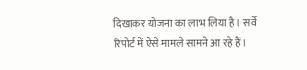दिखाकर योजना का लाभ लिया है। सर्वे रिपोर्ट में ऐसे मामले सामने आ रहे हैं।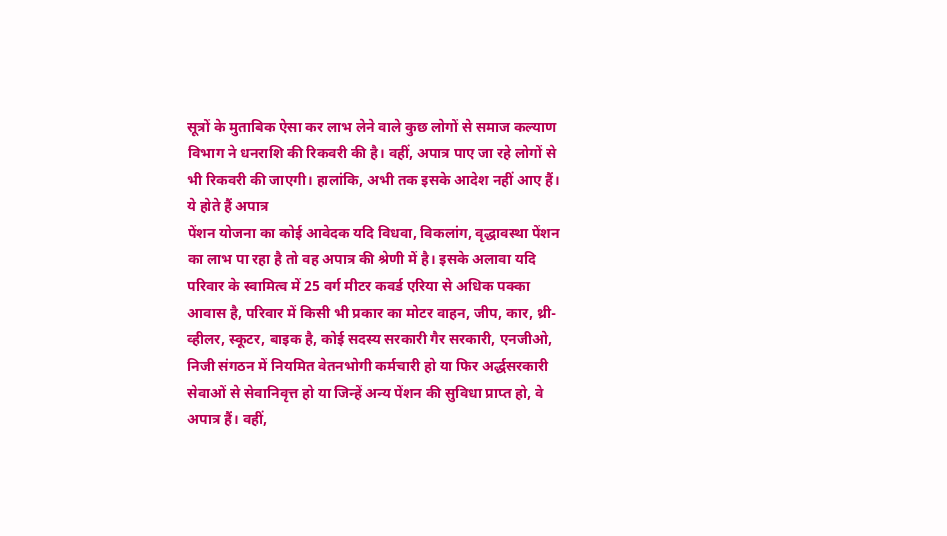सूत्रों के मुताबिक ऐसा कर लाभ लेने वाले कुछ लोगों से समाज कल्याण विभाग ने धनराशि की रिकवरी की है। वहीं, अपात्र पाए जा रहे लोगों से भी रिकवरी की जाएगी। हालांकि, अभी तक इसके आदेश नहीं आए हैं।
ये होते हैं अपात्र
पेंशन योजना का कोई आवेदक यदि विधवा, विकलांग, वृद्धावस्था पेंशन का लाभ पा रहा है तो वह अपात्र की श्रेणी में है। इसके अलावा यदि परिवार के स्वामित्व में 25 वर्ग मीटर कवर्ड एरिया से अधिक पक्का आवास है, परिवार में किसी भी प्रकार का मोटर वाहन, जीप, कार, थ्री-व्हीलर, स्कूटर, बाइक है, कोई सदस्य सरकारी गैर सरकारी, एनजीओ, निजी संगठन में नियमित वेतनभोगी कर्मचारी हो या फिर अर्द्धसरकारी सेवाओं से सेवानिवृत्त हो या जिन्हें अन्य पेंशन की सुविधा प्राप्त हो, वे अपात्र हैं। वहीं,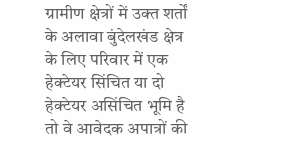ग्रामीण क्षेत्रों में उक्त शर्तों के अलावा बुंदेलखंड क्षेत्र के लिए परिवार में एक हेक्टेयर सिंचित या दो हेक्टेयर असिंचित भूमि है तो वे आवेदक अपात्रों की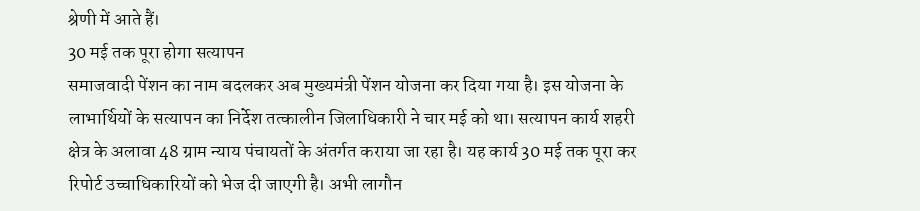श्रेणी में आते हैं।
30 मई तक पूरा होगा सत्यापन
समाजवादी पेंशन का नाम बदलकर अब मुख्यमंत्री पेंशन योजना कर दिया गया है। इस योजना के लाभार्थियों के सत्यापन का निर्देश तत्कालीन जिलाधिकारी ने चार मई को था। सत्यापन कार्य शहरी क्षेत्र के अलावा 48 ग्राम न्याय पंचायतों के अंतर्गत कराया जा रहा है। यह कार्य 30 मई तक पूरा कर रिपोर्ट उच्चाधिकारियों को भेज दी जाएगी है। अभी लागौन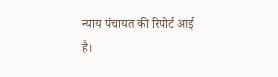न्याय पंचायत की रिपोर्ट आई है।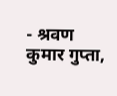- श्रवण कुमार गुप्ता,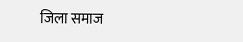जिला समाज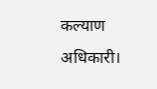कल्याण अधिकारी।